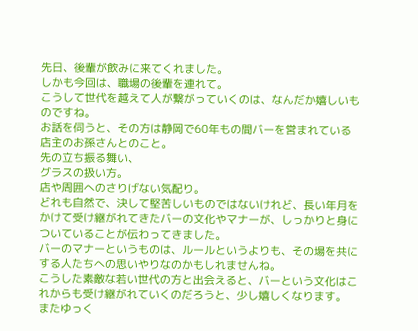先日、後輩が飲みに来てくれました。
しかも今回は、職場の後輩を連れて。
こうして世代を越えて人が繋がっていくのは、なんだか嬉しいものですね。
お話を伺うと、その方は静岡で60年もの間バーを営まれている店主のお孫さんとのこと。
先の立ち振る舞い、
グラスの扱い方。
店や周囲へのさりげない気配り。
どれも自然で、決して堅苦しいものではないけれど、長い年月をかけて受け継がれてきたバーの文化やマナーが、しっかりと身についていることが伝わってきました。
バーのマナーというものは、ルールというよりも、その場を共にする人たちへの思いやりなのかもしれませんね。
こうした素敵な若い世代の方と出会えると、バーという文化はこれからも受け継がれていくのだろうと、少し嬉しくなります。
またゆっく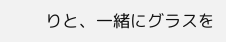りと、一緒にグラスを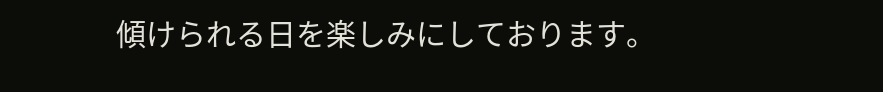傾けられる日を楽しみにしております。